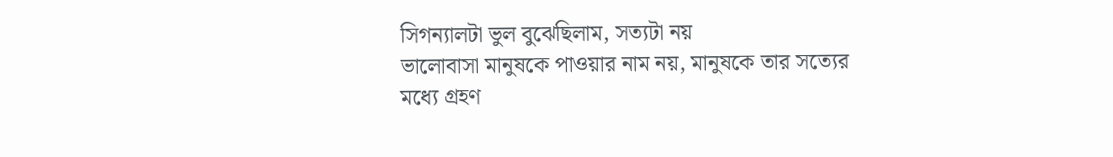সিগন্যালটা ভুল বুঝেছিলাম, সত্যটা নয়
ভালোবাসা মানুষকে পাওয়ার নাম নয়, মানুষকে তার সত্যের মধ্যে গ্রহণ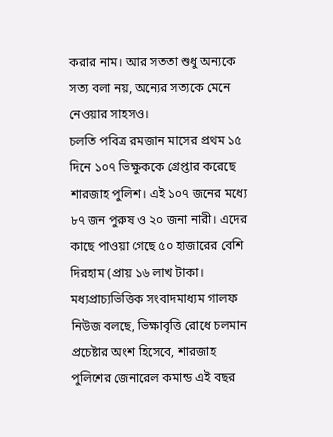করার নাম। আর সততা শুধু অন্যকে সত্য বলা নয়, অন্যের সত্যকে মেনে নেওয়ার সাহসও।
চলতি পবিত্র রমজান মাসের প্রথম ১৫ দিনে ১০৭ ভিক্ষুককে গ্রেপ্তার করেছে শারজাহ পুলিশ। এই ১০৭ জনের মধ্যে ৮৭ জন পুরুষ ও ২০ জনা নারী। এদের কাছে পাওয়া গেছে ৫০ হাজারের বেশি দিরহাম (প্রায় ১৬ লাখ টাকা।
মধ্যপ্রাচ্যভিত্তিক সংবাদমাধ্যম গালফ নিউজ বলছে, ভিক্ষাবৃত্তি রোধে চলমান প্রচেষ্টার অংশ হিসেবে, শারজাহ পুলিশের জেনারেল কমান্ড এই বছর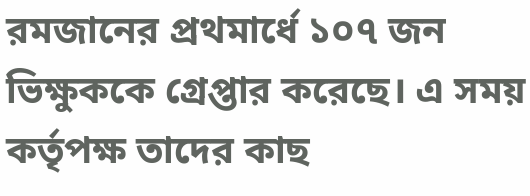রমজানের প্রথমার্ধে ১০৭ জন ভিক্ষুককে গ্রেপ্তার করেছে। এ সময় কর্তৃপক্ষ তাদের কাছ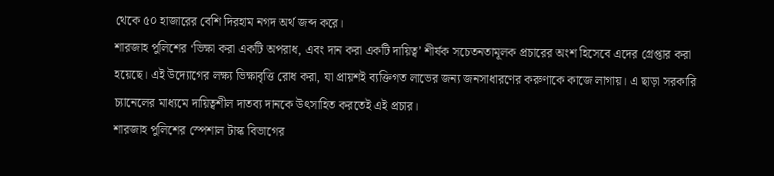থেকে ৫০ হাজারের বেশি দিরহাম নগদ অর্থ জব্দ করে।
শারজাহ পুলিশের ‘ভিক্ষা করা একটি অপরাধ, এবং দান করা একটি দায়িত্ব’ শীর্ষক সচেতনতামূলক প্রচারের অংশ হিসেবে এদের গ্রেপ্তার করা হয়েছে। এই উদ্যোগের লক্ষ্য ভিক্ষাবৃত্তি রোধ করা, যা প্রায়শই ব্যক্তিগত লাভের জন্য জনসাধারণের করুণাকে কাজে লাগায়। এ ছাড়া সরকারি চ্যানেলের মাধ্যমে দায়িত্বশীল দাতব্য দানকে উৎসাহিত করতেই এই প্রচার।
শারজাহ পুলিশের স্পেশাল টাস্ক বিভাগের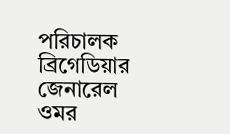পরিচালক ব্রিগেডিয়ার জেনারেল ওমর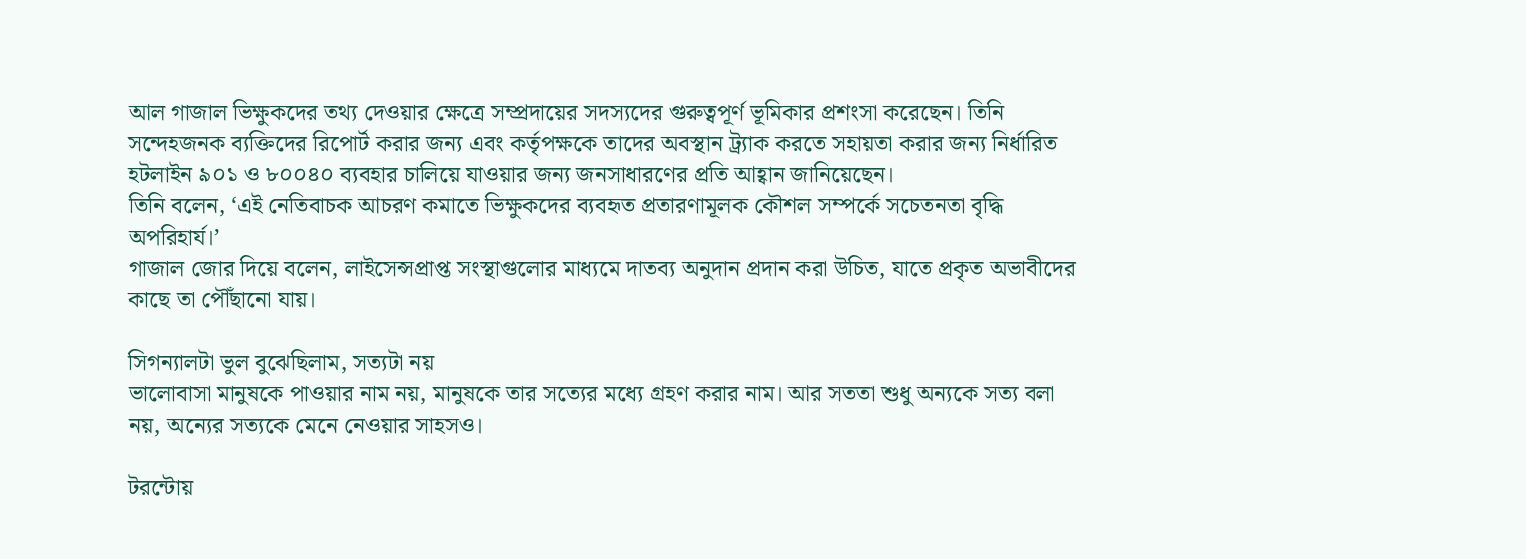আল গাজাল ভিক্ষুকদের তথ্য দেওয়ার ক্ষেত্রে সম্প্রদায়ের সদস্যদের গুরুত্বপূর্ণ ভূমিকার প্রশংসা করেছেন। তিনি সন্দেহজনক ব্যক্তিদের রিপোর্ট করার জন্য এবং কর্তৃপক্ষকে তাদের অবস্থান ট্র্যাক করতে সহায়তা করার জন্য নির্ধারিত হটলাইন ৯০১ ও ৮০০৪০ ব্যবহার চালিয়ে যাওয়ার জন্য জনসাধারণের প্রতি আহ্বান জানিয়েছেন।
তিনি বলেন, ‘এই নেতিবাচক আচরণ কমাতে ভিক্ষুকদের ব্যবহৃত প্রতারণামূলক কৌশল সম্পর্কে সচেতনতা বৃদ্ধি অপরিহার্য।’
গাজাল জোর দিয়ে বলেন, লাইসেন্সপ্রাপ্ত সংস্থাগুলোর মাধ্যমে দাতব্য অনুদান প্রদান করা উচিত, যাতে প্রকৃত অভাবীদের কাছে তা পৌঁছানো যায়।

সিগন্যালটা ভুল বুঝেছিলাম, সত্যটা নয়
ভালোবাসা মানুষকে পাওয়ার নাম নয়, মানুষকে তার সত্যের মধ্যে গ্রহণ করার নাম। আর সততা শুধু অন্যকে সত্য বলা নয়, অন্যের সত্যকে মেনে নেওয়ার সাহসও।

টরন্টোয়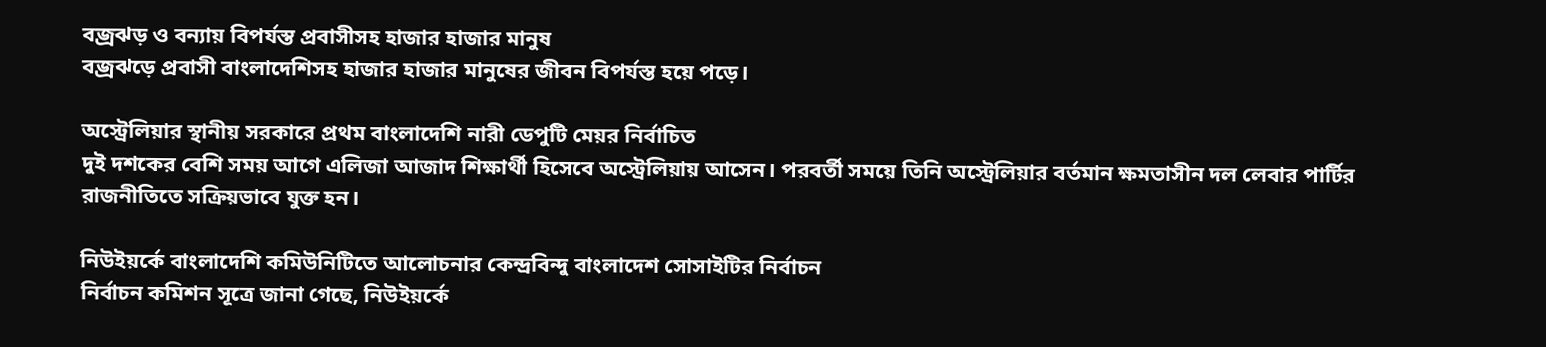বজ্রঝড় ও বন্যায় বিপর্যস্ত প্রবাসীসহ হাজার হাজার মানুষ
বজ্রঝড়ে প্রবাসী বাংলাদেশিসহ হাজার হাজার মানুষের জীবন বিপর্যস্ত হয়ে পড়ে।

অস্ট্রেলিয়ার স্থানীয় সরকারে প্রথম বাংলাদেশি নারী ডেপুটি মেয়র নির্বাচিত
দুই দশকের বেশি সময় আগে এলিজা আজাদ শিক্ষার্থী হিসেবে অস্ট্রেলিয়ায় আসেন। পরবর্তী সময়ে তিনি অস্ট্রেলিয়ার বর্তমান ক্ষমতাসীন দল লেবার পার্টির রাজনীতিতে সক্রিয়ভাবে যুক্ত হন।

নিউইয়র্কে বাংলাদেশি কমিউনিটিতে আলোচনার কেন্দ্রবিন্দু বাংলাদেশ সোসাইটির নির্বাচন
নির্বাচন কমিশন সূত্রে জানা গেছে, নিউইয়র্কে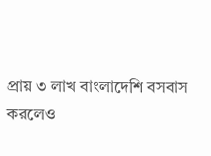প্রায় ৩ লাখ বাংলাদেশি বসবাস করলেও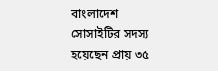বাংলাদেশ সোসাইটির সদস্য হয়েছেন প্রায় ৩৫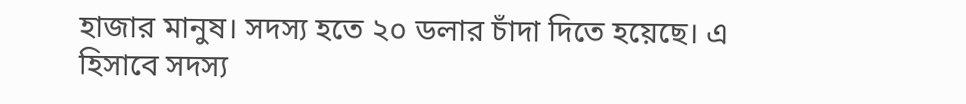হাজার মানুষ। সদস্য হতে ২০ ডলার চাঁদা দিতে হয়েছে। এ হিসাবে সদস্য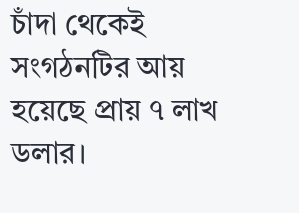চাঁদা থেকেই সংগঠনটির আয় হয়েছে প্রায় ৭ লাখ ডলার।